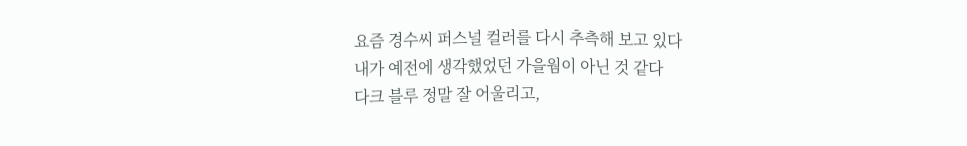요즘 경수씨 퍼스널 컬러를 다시 추측해 보고 있다
내가 예전에 생각했었던 가을웜이 아닌 것 같다
다크 블루 정말 잘 어울리고,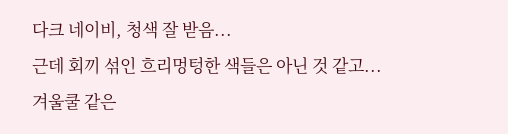다크 네이비, 청색 잘 받음...
근데 회끼 섞인 흐리멍텅한 색들은 아닌 것 같고...
겨울쿨 같은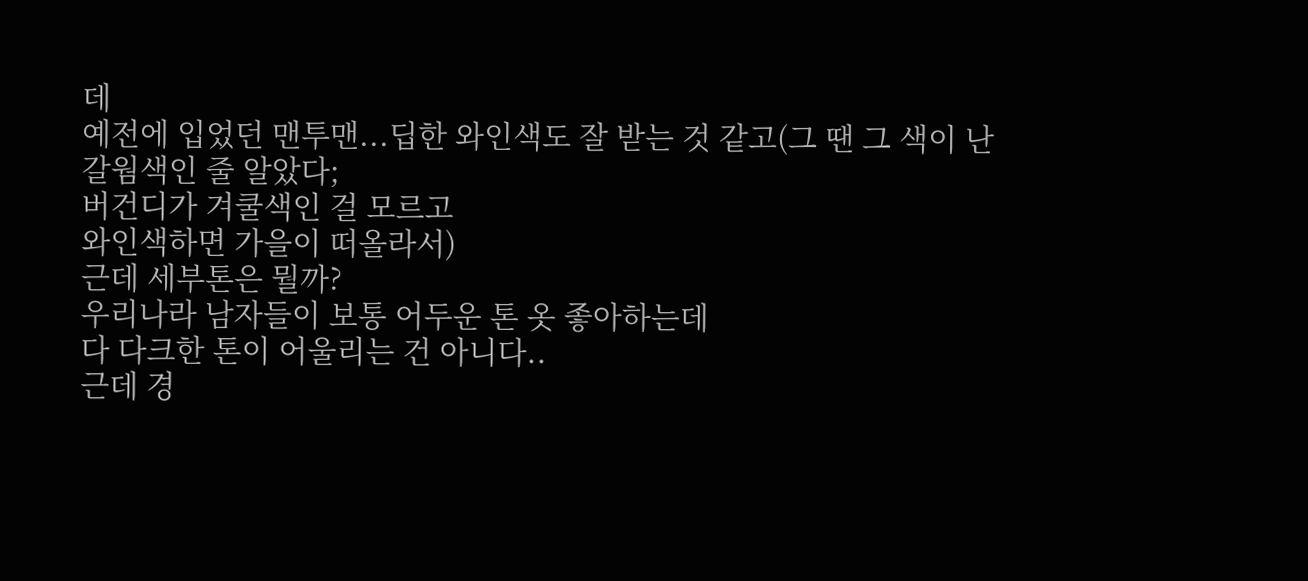데
예전에 입었던 맨투맨...딥한 와인색도 잘 받는 것 같고(그 땐 그 색이 난 갈웜색인 줄 알았다;
버건디가 겨쿨색인 걸 모르고
와인색하면 가을이 떠올라서)
근데 세부톤은 뭘까?
우리나라 남자들이 보통 어두운 톤 옷 좋아하는데
다 다크한 톤이 어울리는 건 아니다..
근데 경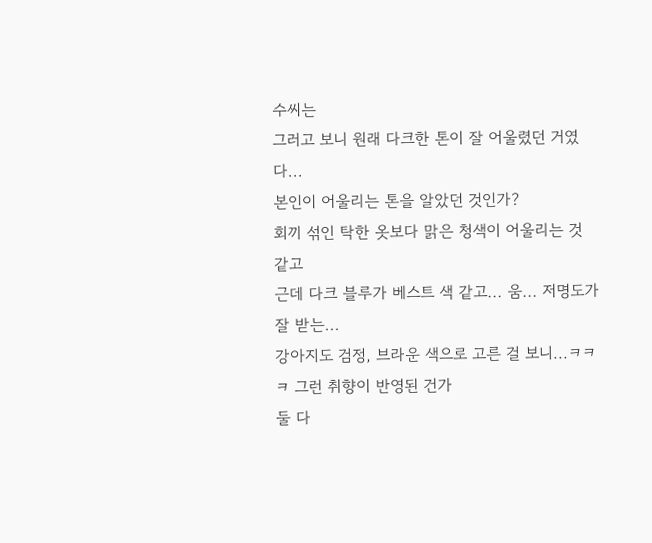수씨는
그러고 보니 원래 다크한 톤이 잘 어울렸던 거였다...
본인이 어울리는 톤을 알았던 것인가?
회끼 섞인 탁한 옷보다 맑은 청색이 어울리는 것 같고
근데 다크 블루가 베스트 색 같고... 움... 저명도가 잘 받는...
강아지도 검정, 브라운 색으로 고른 걸 보니...ㅋㅋㅋ 그런 취향이 반영된 건가
둘 다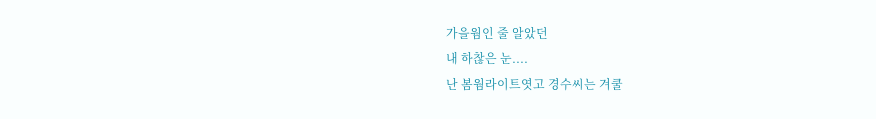가을웜인 줄 알았던
내 하찮은 눈....
난 봄웜라이트엿고 경수씨는 겨쿨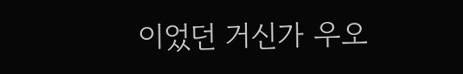이었던 거신가 우오